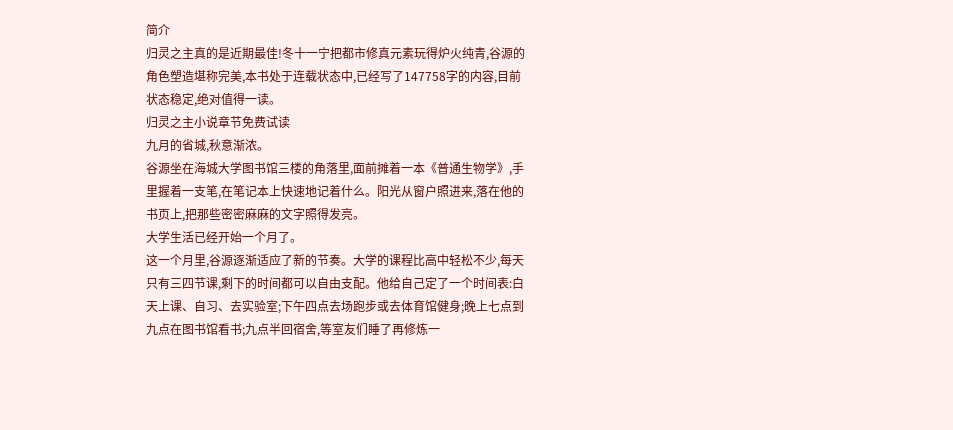简介
归灵之主真的是近期最佳!冬十一宁把都市修真元素玩得炉火纯青,谷源的角色塑造堪称完美,本书处于连载状态中,已经写了147758字的内容,目前状态稳定,绝对值得一读。
归灵之主小说章节免费试读
九月的省城,秋意渐浓。
谷源坐在海城大学图书馆三楼的角落里,面前摊着一本《普通生物学》,手里握着一支笔,在笔记本上快速地记着什么。阳光从窗户照进来,落在他的书页上,把那些密密麻麻的文字照得发亮。
大学生活已经开始一个月了。
这一个月里,谷源逐渐适应了新的节奏。大学的课程比高中轻松不少,每天只有三四节课,剩下的时间都可以自由支配。他给自己定了一个时间表:白天上课、自习、去实验室;下午四点去场跑步或去体育馆健身;晚上七点到九点在图书馆看书;九点半回宿舍,等室友们睡了再修炼一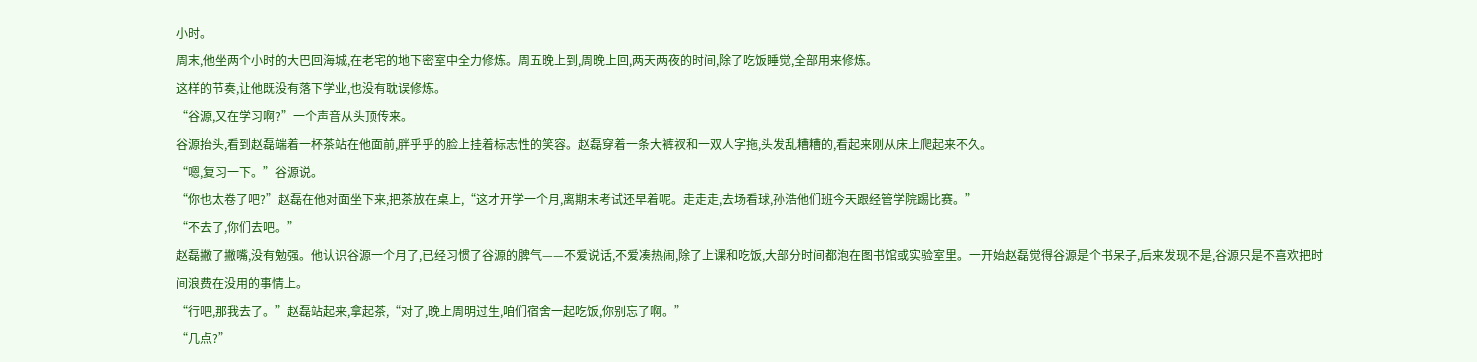小时。
周末,他坐两个小时的大巴回海城,在老宅的地下密室中全力修炼。周五晚上到,周晚上回,两天两夜的时间,除了吃饭睡觉,全部用来修炼。
这样的节奏,让他既没有落下学业,也没有耽误修炼。
“谷源,又在学习啊?”一个声音从头顶传来。
谷源抬头,看到赵磊端着一杯茶站在他面前,胖乎乎的脸上挂着标志性的笑容。赵磊穿着一条大裤衩和一双人字拖,头发乱糟糟的,看起来刚从床上爬起来不久。
“嗯,复习一下。”谷源说。
“你也太卷了吧?”赵磊在他对面坐下来,把茶放在桌上,“这才开学一个月,离期末考试还早着呢。走走走,去场看球,孙浩他们班今天跟经管学院踢比赛。”
“不去了,你们去吧。”
赵磊撇了撇嘴,没有勉强。他认识谷源一个月了,已经习惯了谷源的脾气——不爱说话,不爱凑热闹,除了上课和吃饭,大部分时间都泡在图书馆或实验室里。一开始赵磊觉得谷源是个书呆子,后来发现不是,谷源只是不喜欢把时间浪费在没用的事情上。
“行吧,那我去了。”赵磊站起来,拿起茶,“对了,晚上周明过生,咱们宿舍一起吃饭,你别忘了啊。”
“几点?”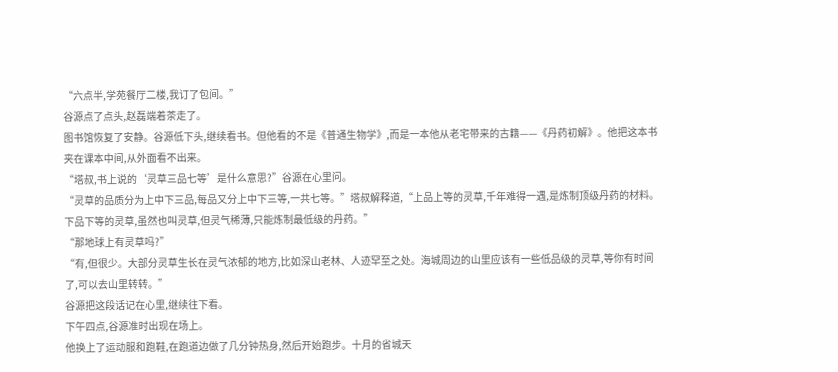“六点半,学苑餐厅二楼,我订了包间。”
谷源点了点头,赵磊端着茶走了。
图书馆恢复了安静。谷源低下头,继续看书。但他看的不是《普通生物学》,而是一本他从老宅带来的古籍——《丹药初解》。他把这本书夹在课本中间,从外面看不出来。
“塔叔,书上说的‘灵草三品七等’是什么意思?”谷源在心里问。
“灵草的品质分为上中下三品,每品又分上中下三等,一共七等。”塔叔解释道,“上品上等的灵草,千年难得一遇,是炼制顶级丹药的材料。下品下等的灵草,虽然也叫灵草,但灵气稀薄,只能炼制最低级的丹药。”
“那地球上有灵草吗?”
“有,但很少。大部分灵草生长在灵气浓郁的地方,比如深山老林、人迹罕至之处。海城周边的山里应该有一些低品级的灵草,等你有时间了,可以去山里转转。”
谷源把这段话记在心里,继续往下看。
下午四点,谷源准时出现在场上。
他换上了运动服和跑鞋,在跑道边做了几分钟热身,然后开始跑步。十月的省城天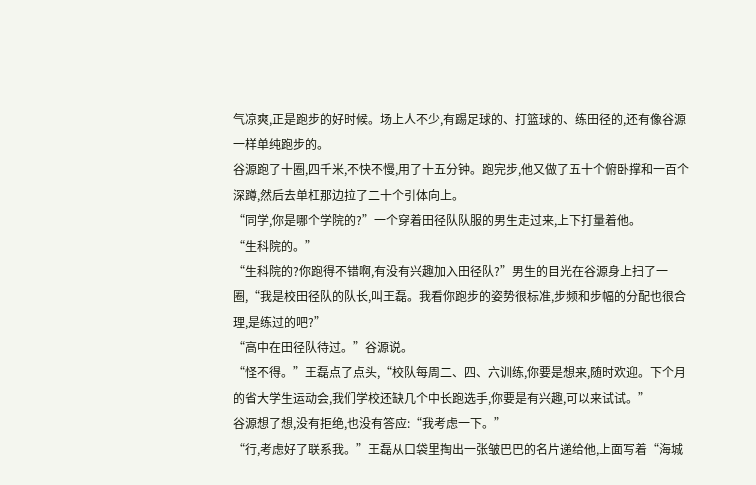气凉爽,正是跑步的好时候。场上人不少,有踢足球的、打篮球的、练田径的,还有像谷源一样单纯跑步的。
谷源跑了十圈,四千米,不快不慢,用了十五分钟。跑完步,他又做了五十个俯卧撑和一百个深蹲,然后去单杠那边拉了二十个引体向上。
“同学,你是哪个学院的?”一个穿着田径队队服的男生走过来,上下打量着他。
“生科院的。”
“生科院的?你跑得不错啊,有没有兴趣加入田径队?”男生的目光在谷源身上扫了一圈,“我是校田径队的队长,叫王磊。我看你跑步的姿势很标准,步频和步幅的分配也很合理,是练过的吧?”
“高中在田径队待过。”谷源说。
“怪不得。”王磊点了点头,“校队每周二、四、六训练,你要是想来,随时欢迎。下个月的省大学生运动会,我们学校还缺几个中长跑选手,你要是有兴趣,可以来试试。”
谷源想了想,没有拒绝,也没有答应:“我考虑一下。”
“行,考虑好了联系我。”王磊从口袋里掏出一张皱巴巴的名片递给他,上面写着“海城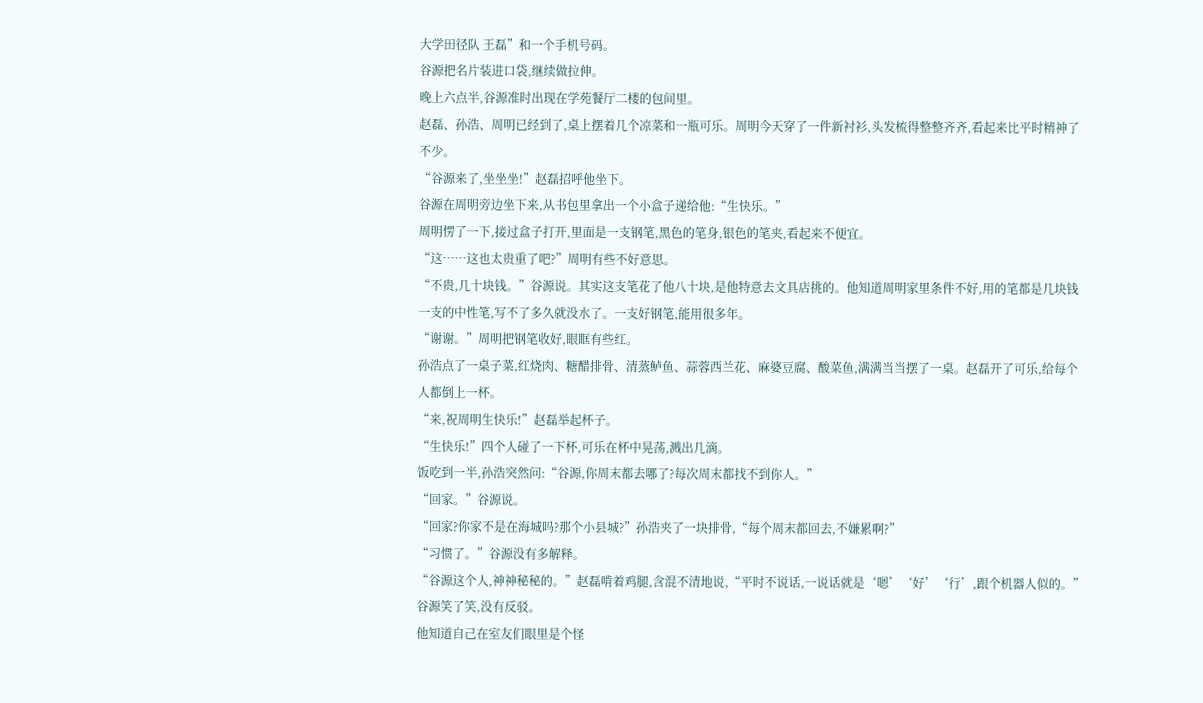大学田径队 王磊”和一个手机号码。
谷源把名片装进口袋,继续做拉伸。
晚上六点半,谷源准时出现在学苑餐厅二楼的包间里。
赵磊、孙浩、周明已经到了,桌上摆着几个凉菜和一瓶可乐。周明今天穿了一件新衬衫,头发梳得整整齐齐,看起来比平时精神了不少。
“谷源来了,坐坐坐!”赵磊招呼他坐下。
谷源在周明旁边坐下来,从书包里拿出一个小盒子递给他:“生快乐。”
周明愣了一下,接过盒子打开,里面是一支钢笔,黑色的笔身,银色的笔夹,看起来不便宜。
“这……这也太贵重了吧?”周明有些不好意思。
“不贵,几十块钱。”谷源说。其实这支笔花了他八十块,是他特意去文具店挑的。他知道周明家里条件不好,用的笔都是几块钱一支的中性笔,写不了多久就没水了。一支好钢笔,能用很多年。
“谢谢。”周明把钢笔收好,眼眶有些红。
孙浩点了一桌子菜,红烧肉、糖醋排骨、清蒸鲈鱼、蒜蓉西兰花、麻婆豆腐、酸菜鱼,满满当当摆了一桌。赵磊开了可乐,给每个人都倒上一杯。
“来,祝周明生快乐!”赵磊举起杯子。
“生快乐!”四个人碰了一下杯,可乐在杯中晃荡,溅出几滴。
饭吃到一半,孙浩突然问:“谷源,你周末都去哪了?每次周末都找不到你人。”
“回家。”谷源说。
“回家?你家不是在海城吗?那个小县城?”孙浩夹了一块排骨,“每个周末都回去,不嫌累啊?”
“习惯了。”谷源没有多解释。
“谷源这个人,神神秘秘的。”赵磊啃着鸡腿,含混不清地说,“平时不说话,一说话就是‘嗯’‘好’‘行’,跟个机器人似的。”
谷源笑了笑,没有反驳。
他知道自己在室友们眼里是个怪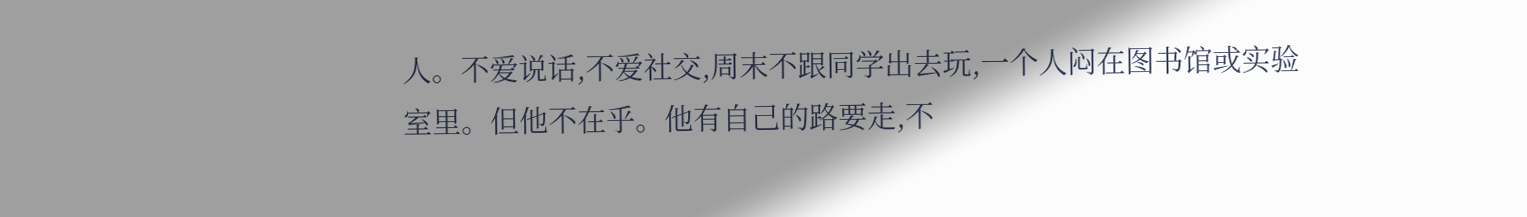人。不爱说话,不爱社交,周末不跟同学出去玩,一个人闷在图书馆或实验室里。但他不在乎。他有自己的路要走,不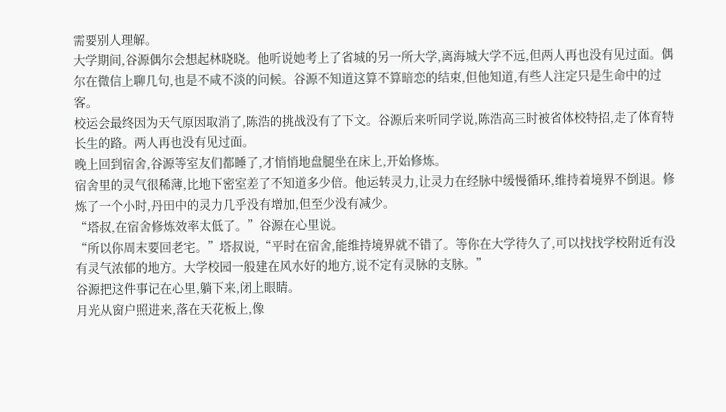需要别人理解。
大学期间,谷源偶尔会想起林晓晓。他听说她考上了省城的另一所大学,离海城大学不远,但两人再也没有见过面。偶尔在微信上聊几句,也是不咸不淡的问候。谷源不知道这算不算暗恋的结束,但他知道,有些人注定只是生命中的过客。
校运会最终因为天气原因取消了,陈浩的挑战没有了下文。谷源后来听同学说,陈浩高三时被省体校特招,走了体育特长生的路。两人再也没有见过面。
晚上回到宿舍,谷源等室友们都睡了,才悄悄地盘腿坐在床上,开始修炼。
宿舍里的灵气很稀薄,比地下密室差了不知道多少倍。他运转灵力,让灵力在经脉中缓慢循环,维持着境界不倒退。修炼了一个小时,丹田中的灵力几乎没有增加,但至少没有减少。
“塔叔,在宿舍修炼效率太低了。”谷源在心里说。
“所以你周末要回老宅。”塔叔说,“平时在宿舍,能维持境界就不错了。等你在大学待久了,可以找找学校附近有没有灵气浓郁的地方。大学校园一般建在风水好的地方,说不定有灵脉的支脉。”
谷源把这件事记在心里,躺下来,闭上眼睛。
月光从窗户照进来,落在天花板上,像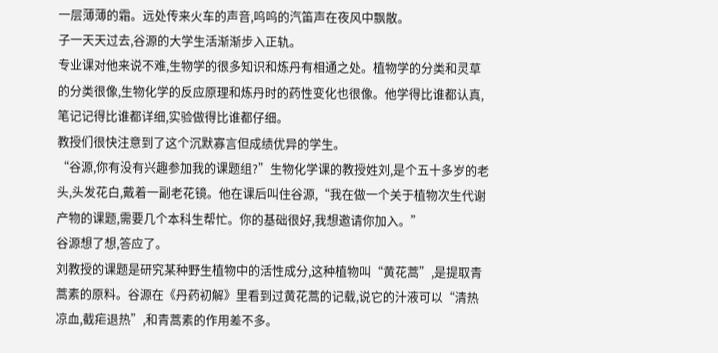一层薄薄的霜。远处传来火车的声音,呜呜的汽笛声在夜风中飘散。
子一天天过去,谷源的大学生活渐渐步入正轨。
专业课对他来说不难,生物学的很多知识和炼丹有相通之处。植物学的分类和灵草的分类很像,生物化学的反应原理和炼丹时的药性变化也很像。他学得比谁都认真,笔记记得比谁都详细,实验做得比谁都仔细。
教授们很快注意到了这个沉默寡言但成绩优异的学生。
“谷源,你有没有兴趣参加我的课题组?”生物化学课的教授姓刘,是个五十多岁的老头,头发花白,戴着一副老花镜。他在课后叫住谷源,“我在做一个关于植物次生代谢产物的课题,需要几个本科生帮忙。你的基础很好,我想邀请你加入。”
谷源想了想,答应了。
刘教授的课题是研究某种野生植物中的活性成分,这种植物叫“黄花蒿”,是提取青蒿素的原料。谷源在《丹药初解》里看到过黄花蒿的记载,说它的汁液可以“清热凉血,截疟退热”,和青蒿素的作用差不多。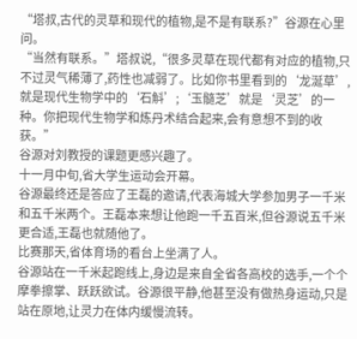“塔叔,古代的灵草和现代的植物,是不是有联系?”谷源在心里问。
“当然有联系。”塔叔说,“很多灵草在现代都有对应的植物,只不过灵气稀薄了,药性也减弱了。比如你书里看到的‘龙涎草’,就是现代生物学中的‘石斛’;‘玉髓芝’就是‘灵芝’的一种。你把现代生物学和炼丹术结合起来,会有意想不到的收获。”
谷源对刘教授的课题更感兴趣了。
十一月中旬,省大学生运动会开幕。
谷源最终还是答应了王磊的邀请,代表海城大学参加男子一千米和五千米两个。王磊本来想让他跑一千五百米,但谷源说五千米更合适,王磊也就随他了。
比赛那天,省体育场的看台上坐满了人。
谷源站在一千米起跑线上,身边是来自全省各高校的选手,一个个摩拳擦掌、跃跃欲试。谷源很平静,他甚至没有做热身运动,只是站在原地,让灵力在体内缓慢流转。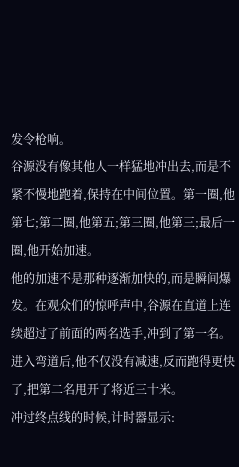发令枪响。
谷源没有像其他人一样猛地冲出去,而是不紧不慢地跑着,保持在中间位置。第一圈,他第七;第二圈,他第五;第三圈,他第三;最后一圈,他开始加速。
他的加速不是那种逐渐加快的,而是瞬间爆发。在观众们的惊呼声中,谷源在直道上连续超过了前面的两名选手,冲到了第一名。进入弯道后,他不仅没有减速,反而跑得更快了,把第二名甩开了将近三十米。
冲过终点线的时候,计时器显示: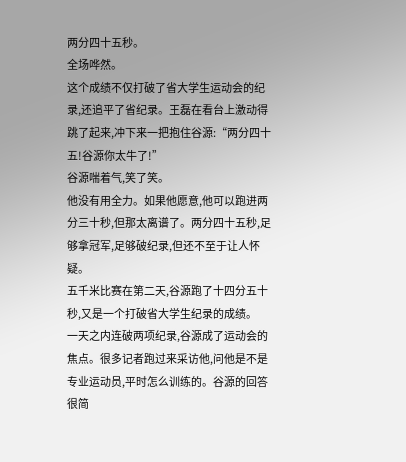两分四十五秒。
全场哗然。
这个成绩不仅打破了省大学生运动会的纪录,还追平了省纪录。王磊在看台上激动得跳了起来,冲下来一把抱住谷源:“两分四十五!谷源你太牛了!”
谷源喘着气,笑了笑。
他没有用全力。如果他愿意,他可以跑进两分三十秒,但那太离谱了。两分四十五秒,足够拿冠军,足够破纪录,但还不至于让人怀疑。
五千米比赛在第二天,谷源跑了十四分五十秒,又是一个打破省大学生纪录的成绩。
一天之内连破两项纪录,谷源成了运动会的焦点。很多记者跑过来采访他,问他是不是专业运动员,平时怎么训练的。谷源的回答很简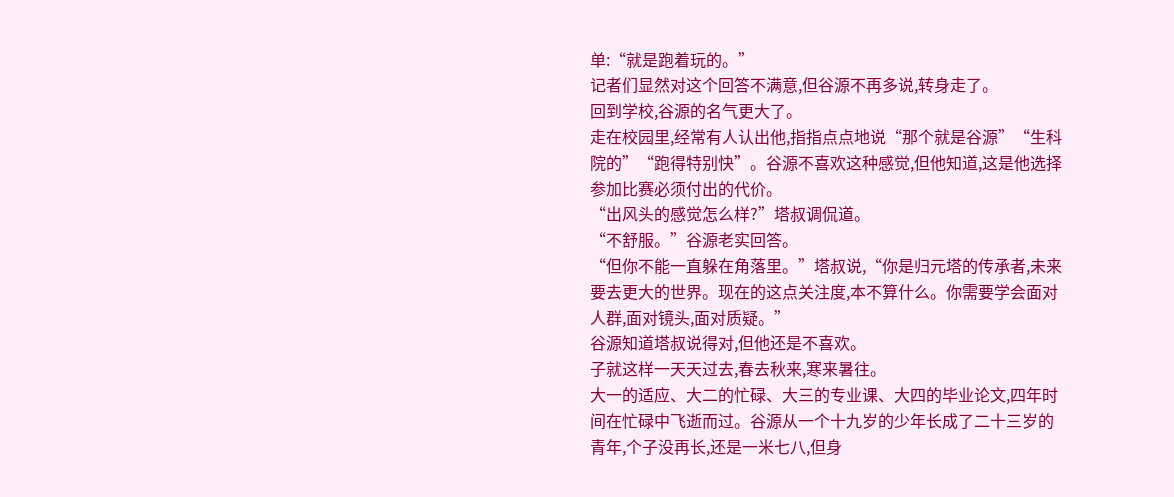单:“就是跑着玩的。”
记者们显然对这个回答不满意,但谷源不再多说,转身走了。
回到学校,谷源的名气更大了。
走在校园里,经常有人认出他,指指点点地说“那个就是谷源”“生科院的”“跑得特别快”。谷源不喜欢这种感觉,但他知道,这是他选择参加比赛必须付出的代价。
“出风头的感觉怎么样?”塔叔调侃道。
“不舒服。”谷源老实回答。
“但你不能一直躲在角落里。”塔叔说,“你是归元塔的传承者,未来要去更大的世界。现在的这点关注度,本不算什么。你需要学会面对人群,面对镜头,面对质疑。”
谷源知道塔叔说得对,但他还是不喜欢。
子就这样一天天过去,春去秋来,寒来暑往。
大一的适应、大二的忙碌、大三的专业课、大四的毕业论文,四年时间在忙碌中飞逝而过。谷源从一个十九岁的少年长成了二十三岁的青年,个子没再长,还是一米七八,但身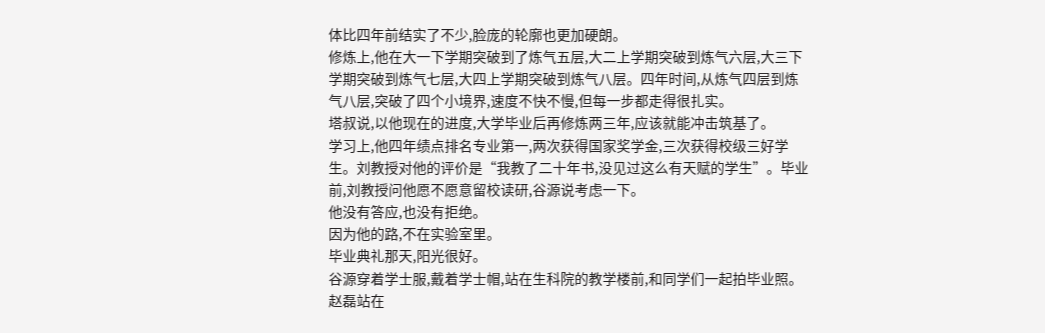体比四年前结实了不少,脸庞的轮廓也更加硬朗。
修炼上,他在大一下学期突破到了炼气五层,大二上学期突破到炼气六层,大三下学期突破到炼气七层,大四上学期突破到炼气八层。四年时间,从炼气四层到炼气八层,突破了四个小境界,速度不快不慢,但每一步都走得很扎实。
塔叔说,以他现在的进度,大学毕业后再修炼两三年,应该就能冲击筑基了。
学习上,他四年绩点排名专业第一,两次获得国家奖学金,三次获得校级三好学生。刘教授对他的评价是“我教了二十年书,没见过这么有天赋的学生”。毕业前,刘教授问他愿不愿意留校读研,谷源说考虑一下。
他没有答应,也没有拒绝。
因为他的路,不在实验室里。
毕业典礼那天,阳光很好。
谷源穿着学士服,戴着学士帽,站在生科院的教学楼前,和同学们一起拍毕业照。赵磊站在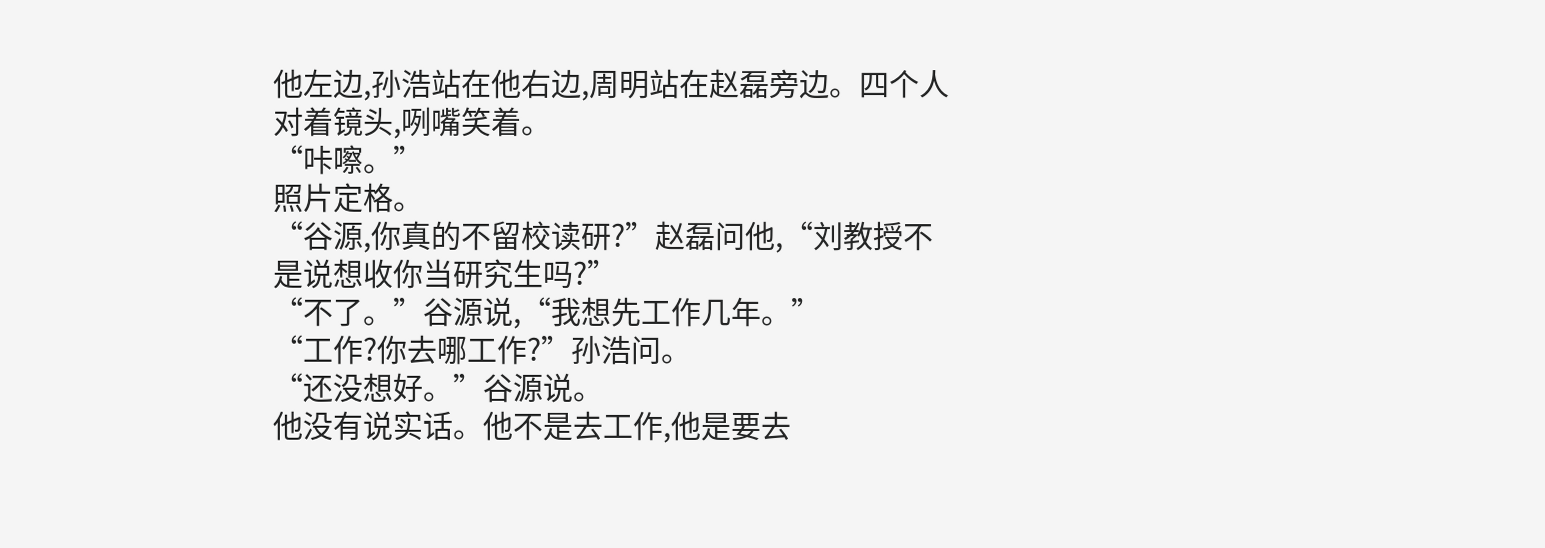他左边,孙浩站在他右边,周明站在赵磊旁边。四个人对着镜头,咧嘴笑着。
“咔嚓。”
照片定格。
“谷源,你真的不留校读研?”赵磊问他,“刘教授不是说想收你当研究生吗?”
“不了。”谷源说,“我想先工作几年。”
“工作?你去哪工作?”孙浩问。
“还没想好。”谷源说。
他没有说实话。他不是去工作,他是要去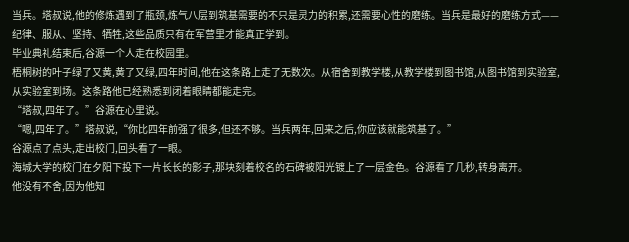当兵。塔叔说,他的修炼遇到了瓶颈,炼气八层到筑基需要的不只是灵力的积累,还需要心性的磨练。当兵是最好的磨练方式——纪律、服从、坚持、牺牲,这些品质只有在军营里才能真正学到。
毕业典礼结束后,谷源一个人走在校园里。
梧桐树的叶子绿了又黄,黄了又绿,四年时间,他在这条路上走了无数次。从宿舍到教学楼,从教学楼到图书馆,从图书馆到实验室,从实验室到场。这条路他已经熟悉到闭着眼睛都能走完。
“塔叔,四年了。”谷源在心里说。
“嗯,四年了。”塔叔说,“你比四年前强了很多,但还不够。当兵两年,回来之后,你应该就能筑基了。”
谷源点了点头,走出校门,回头看了一眼。
海城大学的校门在夕阳下投下一片长长的影子,那块刻着校名的石碑被阳光镀上了一层金色。谷源看了几秒,转身离开。
他没有不舍,因为他知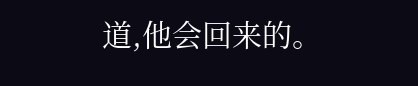道,他会回来的。